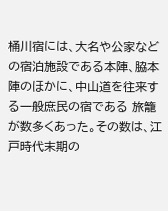桶川宿には、大名や公家などの宿泊施設である本陣、脇本陣のほかに、中山道を往来する一般庶民の宿である 旅籠 が数多くあった。その数は、江戸時代末期の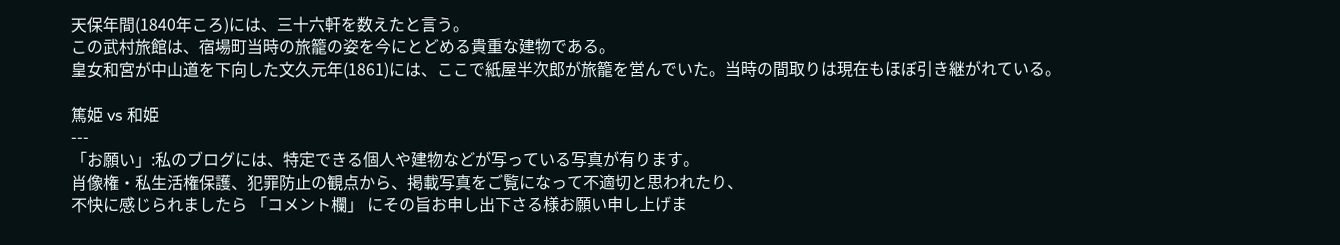天保年間(1840年ころ)には、三十六軒を数えたと言う。
この武村旅館は、宿場町当時の旅籠の姿を今にとどめる貴重な建物である。
皇女和宮が中山道を下向した文久元年(1861)には、ここで紙屋半次郎が旅籠を営んでいた。当時の間取りは現在もほぼ引き継がれている。

篤姫 vs 和姫
---
「お願い」:私のブログには、特定できる個人や建物などが写っている写真が有ります。
肖像権・私生活権保護、犯罪防止の観点から、掲載写真をご覧になって不適切と思われたり、
不快に感じられましたら 「コメント欄」 にその旨お申し出下さる様お願い申し上げま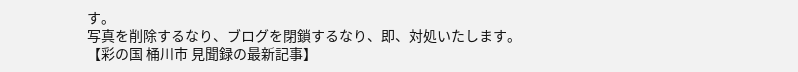す。
写真を削除するなり、ブログを閉鎖するなり、即、対処いたします。
【彩の国 桶川市 見聞録の最新記事】